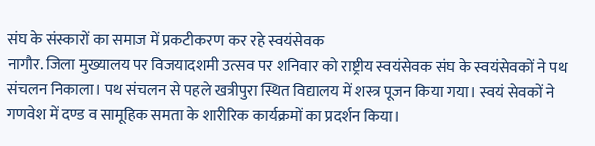संघ के संस्कारों का समाज में प्रकटीकरण कर रहे स्वयंसेवक
नागौर. जिला मुख्यालय पर विजयादशमी उत्सव पर शनिवार को राष्ट्रीय स्वयंसेवक संघ के स्वयंसेवकों ने पथ संचलन निकाला। पथ संचलन से पहले खत्रीपुरा स्थित विद्यालय में शस्त्र पूजन किया गया। स्वयं सेवकों ने गणवेश में दण्ड व सामूहिक समता के शारीरिक कार्यक्रमों का प्रदर्शन किया।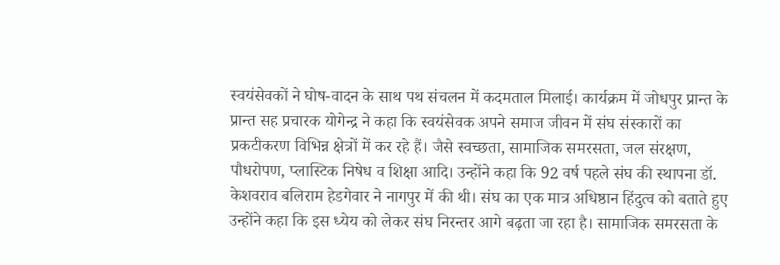स्वयंसेवकों ने घोष-वादन के साथ पथ संचलन में कदमताल मिलाई। कार्यक्रम में जोधपुर प्रान्त के प्रान्त सह प्रचारक योगेन्द्र ने कहा कि स्वयंसेवक अपने समाज जीवन में संघ संस्कारों का प्रकटीकरण विभिन्न क्षेत्रों में कर रहे हैं। जैसे स्वच्छता, सामाजिक समरसता, जल संरक्षण, पौधरोपण, प्लास्टिक निषेध व शिक्षा आदि। उन्होंने कहा कि 92 वर्ष पहले संघ की स्थापना डॉ. केशवराव बलिराम हेडगेवार ने नागपुर में की थी। संघ का एक मात्र अधिष्ठान हिंदुत्व को बताते हुए उन्होंने कहा कि इस ध्येय को लेकर संघ निरन्तर आगे बढ़ता जा रहा है। सामाजिक समरसता के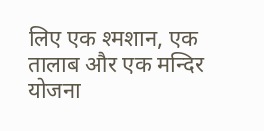लिए एक श्मशान, एक तालाब और एक मन्दिर योजना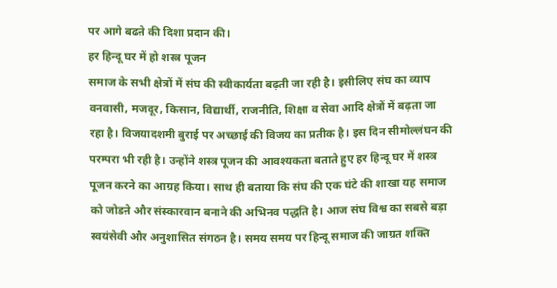पर आगे बढऩे की दिशा प्रदान की।
हर हिन्दू घर में हो शस्त्र पूजन
समाज के सभी क्षेत्रों में संघ की स्वीकार्यता बढ़ती जा रही है। इसीलिए संघ का व्याप वनवासी, मजदूर, किसान, विद्यार्थी, राजनीति, शिक्षा व सेवा आदि क्षेत्रों में बढ़ता जा रहा है। विजयादशमी बुराई पर अच्छाई की विजय का प्रतीक है। इस दिन सीमोल्लंघन की परम्परा भी रही है। उन्होंने शस्त्र पूजन की आवश्यकता बताते हुए हर हिन्दू घर में शस्त्र पूजन करने का आग्रह किया। साथ ही बताया कि संघ की एक घंटे की शाखा यह समाज को जोडऩे और संस्कारवान बनाने की अभिनव पद्धति है। आज संघ विश्व का सबसे बड़ा स्वयंसेवी और अनुशासित संगठन है। समय समय पर हिन्दू समाज की जाग्रत शक्ति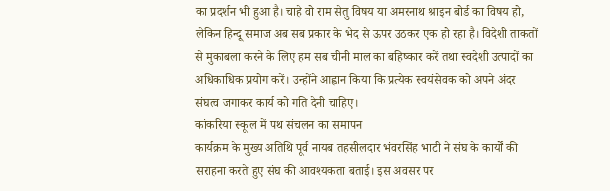का प्रदर्शन भी हुआ है। चाहे वो राम सेतु विषय या अमरनाथ श्राइन बोर्ड का विषय हो, लेकिन हिन्दू समाज अब सब प्रकार के भेद से ऊपर उठकर एक हो रहा है। विदेशी ताकतों से मुकाबला करने के लिए हम सब चीनी माल का बहिष्कार करें तथा स्वदेशी उत्पादों का अधिकाधिक प्रयोग करें। उन्होंने आह्वान किया कि प्रत्येक स्वयंसेवक को अपने अंदर संघत्व जगाकर कार्य को गति देनी चाहिए।
कांकरिया स्कूल में पथ संचलन का समापन
कार्यक्रम के मुख्य अतिथि पूर्व नायब तहसीलदार भंवरसिंह भाटी ने संघ के कार्यों की सराहना करते हुए संघ की आवश्यकता बताई। इस अवसर पर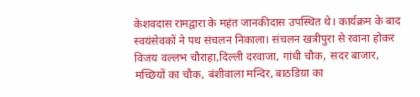केशवदास रामद्वारा के महंत जानकीदास उपस्थित थे। कार्यक्रम के बाद स्वयंसेवकों ने पथ संचलन निकाला। संचलन खत्रीपुरा से रवाना होकर विजय वल्लभ चौराहा,दिल्ली दरवाजा, गांधी चौक, सदर बाजार, मच्छियों का चौक, बंशीवाला मन्दिर, बाठडिय़ा का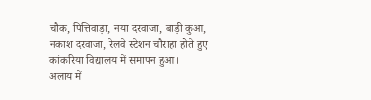चौक, पित्तिवाड़ा, नया दरवाजा, बाड़ी कुआ, नकाश दरवाजा, रेलवे स्टेशन चौराहा होते हुए कांकरिया विद्यालय में समापन हुआ।
अलाय में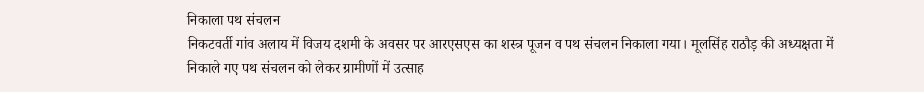निकाला पथ संचलन
निकटवर्ती गांव अलाय में विजय दशमी के अवसर पर आरएसएस का शस्त्र पूजन व पथ संचलन निकाला गया। मूलसिंह राठौड़ की अध्यक्षता में निकाले गए पथ संचलन को लेकर ग्रामीणों में उत्साह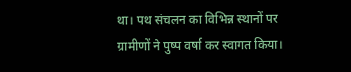था। पथ संचलन का विभिन्न स्थानों पर ग्रामीणों ने पुष्प वर्षा कर स्वागत किया।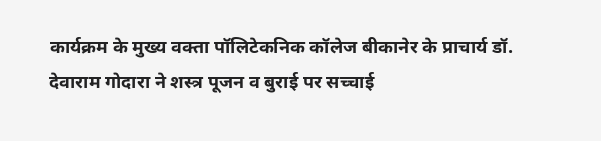कार्यक्रम के मुख्य वक्ता पॉलिटेकनिक कॉलेज बीकानेर के प्राचार्य डॉ. देवाराम गोदारा ने शस्त्र पूजन व बुराई पर सच्चाई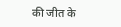की जीत के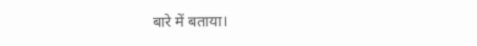बारे में बताया।